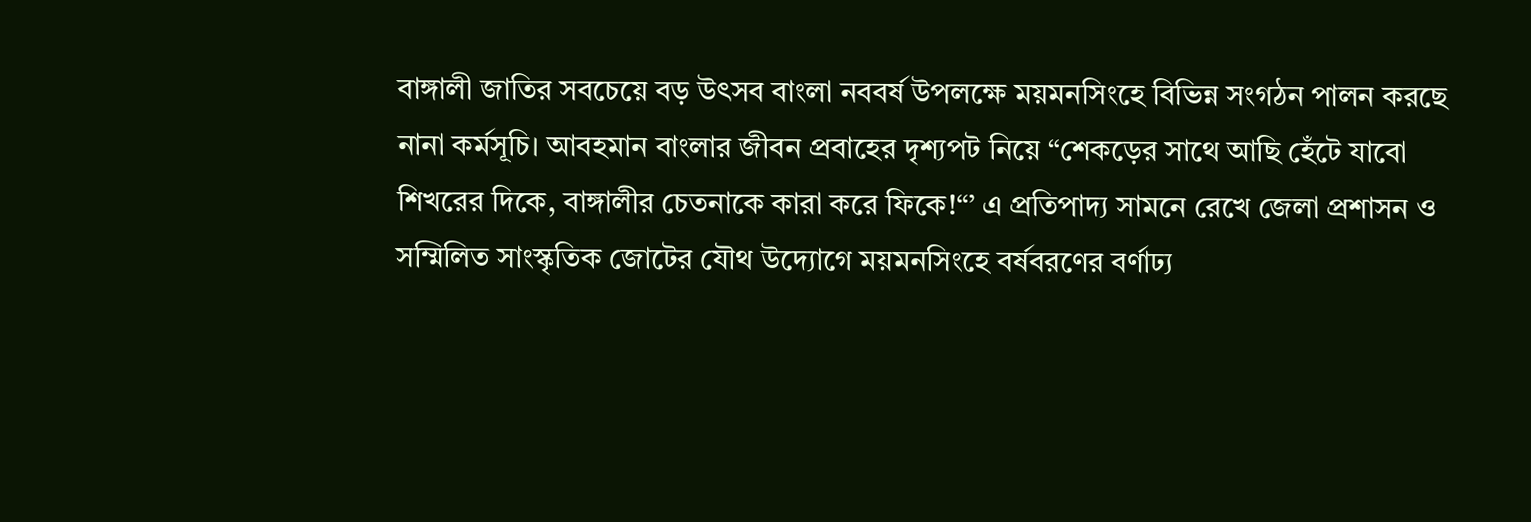বাঙ্গালী জাতির সবচেয়ে বড় উৎসব বাংলা নববর্ষ উপলক্ষে ময়মনসিংহে বিভিন্ন সংগঠন পালন করছে নানা কর্মসূচি। আবহমান বাংলার জীবন প্রবাহের দৃশ্যপট নিয়ে “শেকড়ের সাথে আছি হেঁটে যাবো শিখরের দিকে, বাঙ্গালীর চেতনাকে কারা করে ফিকে!“’ এ প্রতিপাদ্য সামনে রেখে জেলা প্রশাসন ও সম্মিলিত সাংস্কৃতিক জোটের যৌথ উদ্যোগে ময়মনসিংহে বর্ষবরণের বর্ণাঢ্য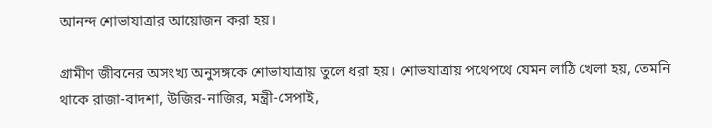আনন্দ শোভাযাত্রার আয়োজন করা হয়।

গ্রামীণ জীবনের অসংখ্য অনুসঙ্গকে শোভাযাত্রায় তুলে ধরা হয়। শোভযাত্রায় পথেপথে যেমন লাঠি খেলা হয়, তেমনি থাকে রাজা-বাদশা, উজির-নাজির, মন্ত্রী-সেপাই,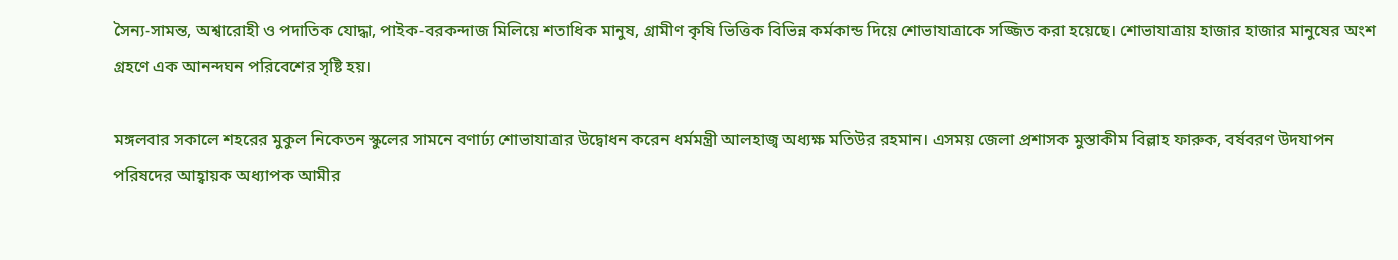সৈন্য-সামন্ত, অশ্বারোহী ও পদাতিক যোদ্ধা, পাইক-বরকন্দাজ মিলিয়ে শতাধিক মানুষ, গ্রামীণ কৃষি ভিত্তিক বিভিন্ন কর্মকান্ড দিয়ে শোভাযাত্রাকে সজ্জিত করা হয়েছে। শোভাযাত্রায় হাজার হাজার মানুষের অংশ গ্রহণে এক আনন্দঘন পরিবেশের সৃষ্টি হয়।

মঙ্গলবার সকালে শহরের মুকুল নিকেতন স্কুলের সামনে বণার্ঢ্য শোভাযাত্রার উদ্বোধন করেন ধর্মমন্ত্রী আলহাজ্ব অধ্যক্ষ মতিউর রহমান। এসময় জেলা প্রশাসক মুস্তাকীম বিল্লাহ ফারুক, বর্ষবরণ উদযাপন পরিষদের আহ্বায়ক অধ্যাপক আমীর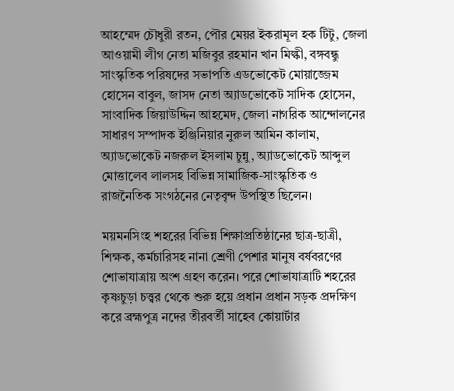আহম্মেদ চৌধুরী রতন, পৌর মেয়র ইকরামূল হক টিটু, জেলা আওয়ামী লীগ নেতা মজিবুর রহমান খান মিল্কী, বঙ্গবন্ধু সাংস্কৃতিক পরিষদের সভাপতি এডভোকেট মোয়াজ্জেম হোসেন বাবুল, জাসদ নেতা অ্যাডভোকেট সাদিক হোসেন, সাংবাদিক জিয়াউদ্দিন আহমেদ, জেলা নাগরিক আন্দোলনের সাধারণ সম্পাদক ইঞ্জিনিয়ার নুরুল আমিন কালাম, অ্যাডভোকেট নজরুল ইসলাম চুন্নু, অ্যাডভোকেট আব্দুল মোত্তালেব লালসহ বিভিন্ন সামাজিক-সাংস্কৃতিক ও রাজনৈতিক সংগঠনের নেতৃবৃন্দ উপস্থিত ছিলেন।

ময়মনসিংহ শহরের বিভিন্ন শিক্ষাপ্রতিষ্ঠানের ছাত্র-ছাত্রী, শিক্ষক, কর্মচারিসহ নানা শ্রেণী পেশার মানুষ বর্ষবরণের শোভাযাত্রায় অংশ গ্রহণ করেন। পরে শোভাযাত্রাটি শহরের কৃষ্ণচুড়া চত্ত্বর থেকে শুরু হয়ে প্রধান প্রধান সড়ক প্রদক্ষিণ করে ব্রহ্মপুত্র নদের তীরবর্তী সাহেব কোয়ার্টার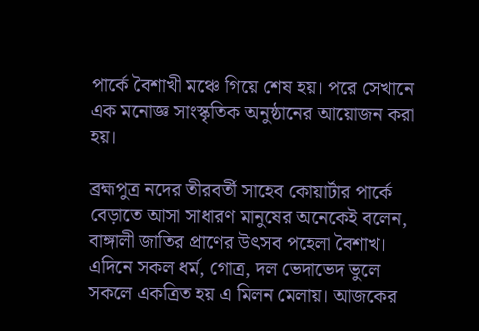পার্কে বৈশাখী মঞ্চে গিয়ে শেষ হয়। পরে সেখানে এক মনোজ্ঞ সাংস্কৃতিক অনুষ্ঠানের আয়োজন করা হয়।

ব্রহ্মপুত্র নদের তীরবর্তী সাহেব কোয়ার্টার পার্কে বেড়াতে আসা সাধারণ মানুষের অনেকেই বলেন, বাঙ্গালী জাতির প্রাণের উৎসব পহেলা বৈশাখ। এদিনে সকল ধর্ম, গোত্র, দল ভেদাভেদ ভুলে সকলে একত্রিত হয় এ মিলন মেলায়। আজকের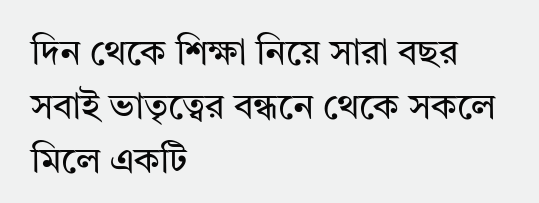দিন থেকে শিক্ষা নিয়ে সারা বছর সবাই ভাতৃত্বের বন্ধনে থেকে সকলে মিলে একটি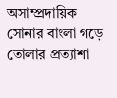অসাম্প্রদায়িক সোনার বাংলা গড়ে তোলার প্রত্যাশা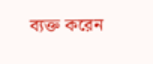ব্যক্ত করেন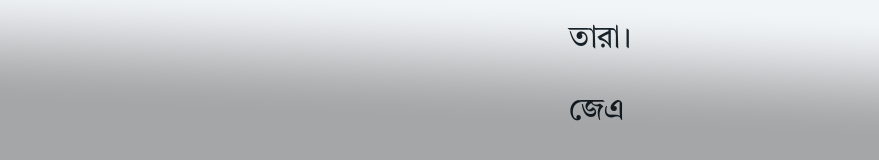তারা।

জেএ